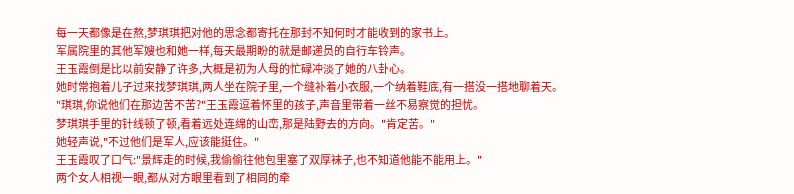每一天都像是在熬,梦琪琪把对他的思念都寄托在那封不知何时才能收到的家书上。
军属院里的其他军嫂也和她一样,每天最期盼的就是邮递员的自行车铃声。
王玉霞倒是比以前安静了许多,大概是初为人母的忙碌冲淡了她的八卦心。
她时常抱着儿子过来找梦琪琪,两人坐在院子里,一个缝补着小衣服,一个纳着鞋底,有一搭没一搭地聊着天。
"琪琪,你说他们在那边苦不苦?"王玉霞逗着怀里的孩子,声音里带着一丝不易察觉的担忧。
梦琪琪手里的针线顿了顿,看着远处连绵的山峦,那是陆野去的方向。"肯定苦。"
她轻声说,"不过他们是军人,应该能挺住。"
王玉霞叹了口气:"景辉走的时候,我偷偷往他包里塞了双厚袜子,也不知道他能不能用上。"
两个女人相视一眼,都从对方眼里看到了相同的牵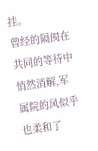挂。
曾经的隔阂在共同的等待中悄然消解,军属院的风似乎也柔和了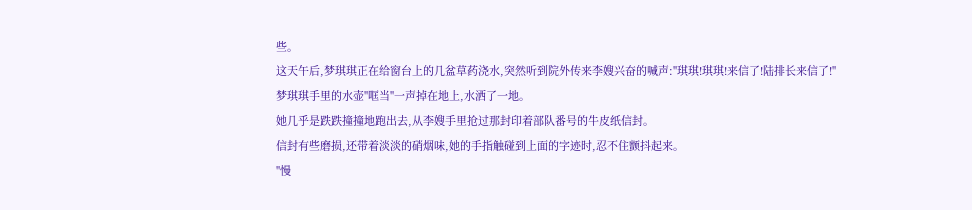些。
这天午后,梦琪琪正在给窗台上的几盆草药浇水,突然听到院外传来李嫂兴奋的喊声:"琪琪!琪琪!来信了!陆排长来信了!"
梦琪琪手里的水壶"哐当"一声掉在地上,水洒了一地。
她几乎是跌跌撞撞地跑出去,从李嫂手里抢过那封印着部队番号的牛皮纸信封。
信封有些磨损,还带着淡淡的硝烟味,她的手指触碰到上面的字迹时,忍不住颤抖起来。
"慢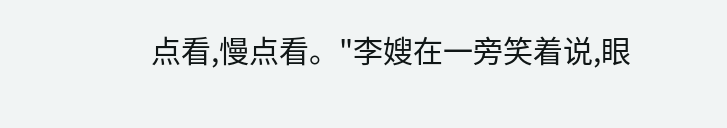点看,慢点看。"李嫂在一旁笑着说,眼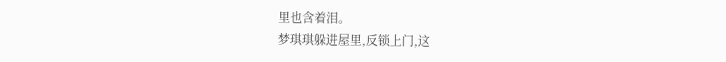里也含着泪。
梦琪琪躲进屋里,反锁上门,这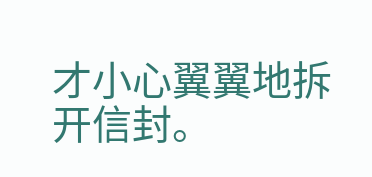才小心翼翼地拆开信封。